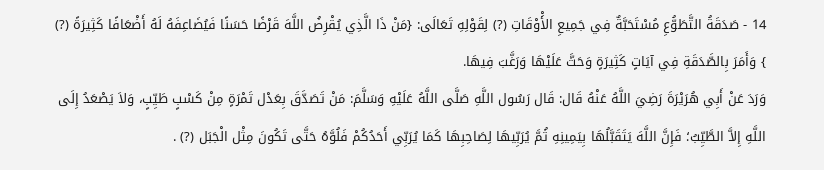14 - صَدَقَةُ التَّطَوُّعِ مُسْتَحَبَّةٌ فِي جَمِيعِ الأَْوْقَاتِ (?) لِقَوْلِهِ تَعَالَى: {مَنْ ذَا الَّذِي يُقْرِضُ اللَّهَ قَرْضًا حَسَنًا فَيُضَاعِفَهُ لَهُ أَضْعَافًا كَثِيرَةً (?) } وَأَمَرَ بِالصَّدَقَةِ فِي آيَاتٍ كَثِيرَةٍ وَحَثَّ عَلَيْهَا وَرَغَّبَ فِيهَا.
وَرَدَ عَنْ أَبِي هُرَيْرَةَ رَضِيَ اللَّهُ عَنْهُ قَال: قَال رَسُول اللَّهِ صَلَّى اللَّهُ عَلَيْهِ وَسَلَّمَ: مَنْ تَصَدَّقَ بِعَدْل تَمْرَةٍ مِنْ كَسْبٍ طَيِّبٍ، وَلاَ يَصْعَدُ إِلَى اللَّهِ إِلاَّ الطَّيِّبُ؛ فَإِنَّ اللَّهَ يَتَقَبَّلُهَا بِيَمِينِهِ ثُمَّ يُرَبِّيهَا لِصَاحِبِهَا كَمَا يُرَبِّي أَحَدُكُمْ فَلُوَّهُ حَتَّى تَكُونَ مِثْل الْجَبَل (?) .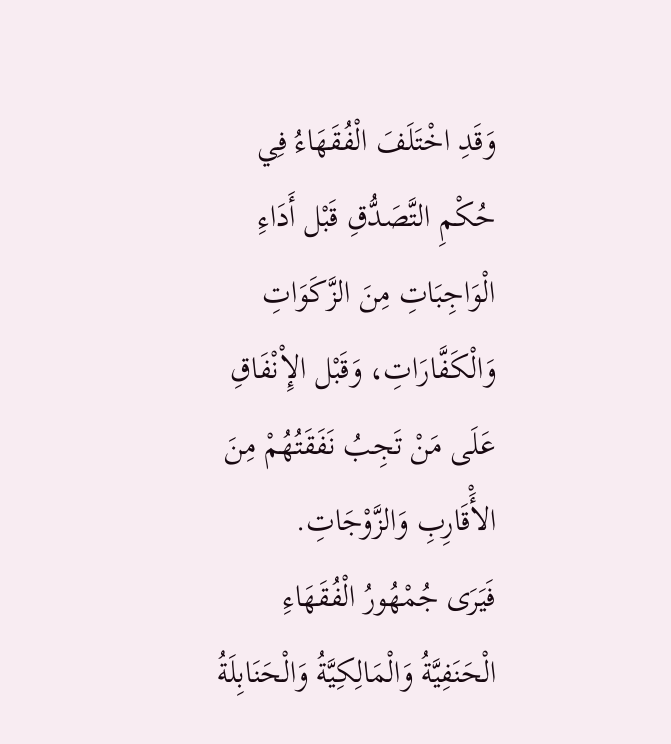وَقَدِ اخْتَلَفَ الْفُقَهَاءُ فِي حُكْمِ التَّصَدُّقِ قَبْل أَدَاءِ الْوَاجِبَاتِ مِنَ الزَّكَوَاتِ وَالْكَفَّارَاتِ، وَقَبْل الإِْنْفَاقِ عَلَى مَنْ تَجِبُ نَفَقَتُهُمْ مِنَ الأَْقَارِبِ وَالزَّوْجَاتِ.
فَيَرَى جُمْهُورُ الْفُقَهَاءِ الْحَنَفِيَّةُ وَالْمَالِكِيَّةُ وَالْحَنَابِلَةُ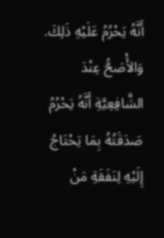أَنَّهُ يَحْرُمُ عَلَيْهِ ذَلِكَ.
وَالأَْصَحُّ عِنْدَ الشَّافِعِيَّةِ أَنَّهُ يَحْرُمُ صَدَقَتُهُ بِمَا يَحْتَاجُ إِلَيْهِ لِنَفَقَةِ مَنْ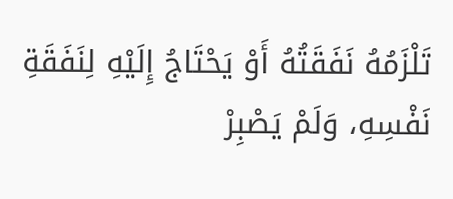تَلْزَمُهُ نَفَقَتُهُ أَوْ يَحْتَاجُ إِلَيْهِ لِنَفَقَةِ نَفْسِهِ، وَلَمْ يَصْبِرْ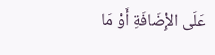عَلَى الإِْضَافَةِ أَوْ مَا